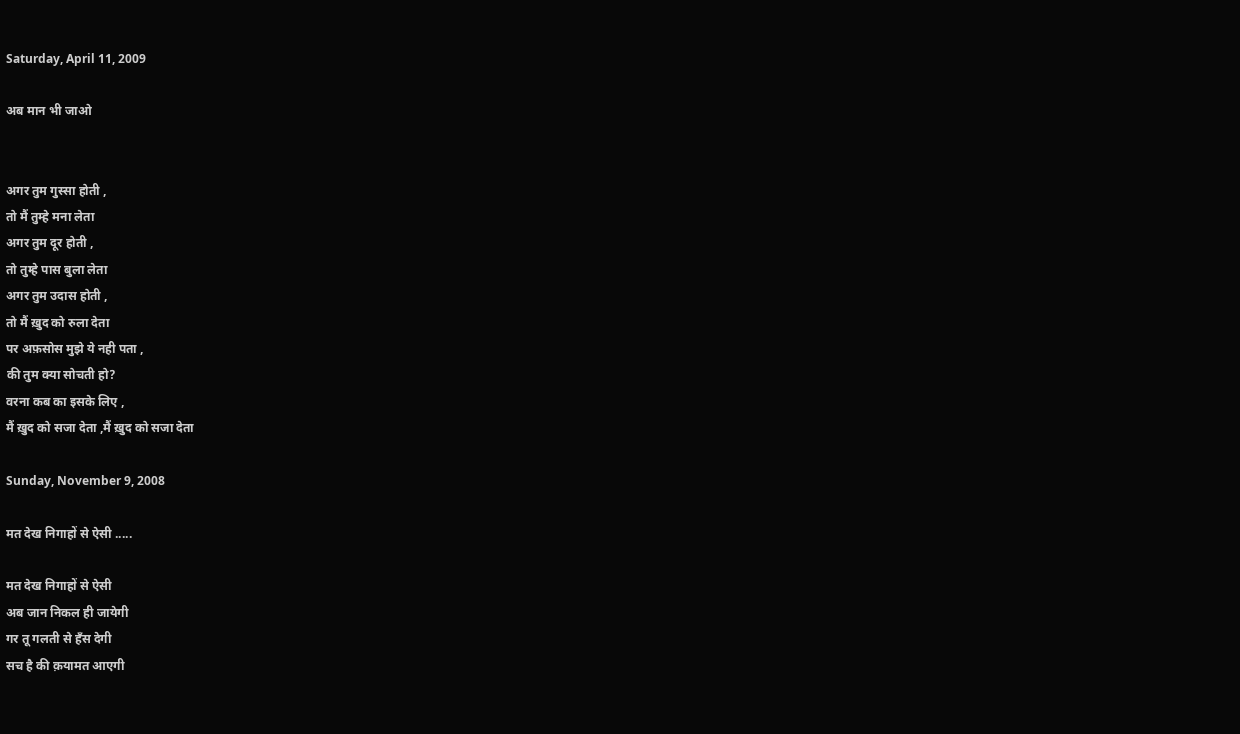Saturday, April 11, 2009

अब मान भी जाओ


अगर तुम गुस्सा होती ,
तो मैं तुम्हे मना लेता
अगर तुम दूर होती ,
तो तुम्हे पास बुला लेता
अगर तुम उदास होती ,
तो मैं ख़ुद को रुला देता
पर अफ़सोस मुझे ये नही पता ,
की तुम क्या सोचती हो?
वरना कब का इसके लिए ,
मैं ख़ुद को सजा देता ,मैं ख़ुद को सजा देता

Sunday, November 9, 2008

मत देख निगाहों से ऐसी .....

मत देख निगाहों से ऐसी
अब जान निकल ही जायेगी
गर तू गलती से हँस देगी
सच है की क़यामत आएगी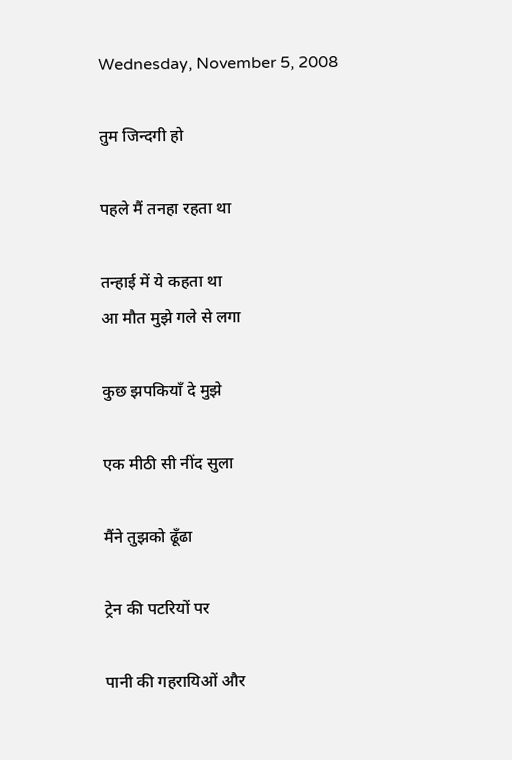Wednesday, November 5, 2008

तुम जिन्दगी हो

पहले मैं तनहा रहता था

तन्हाई में ये कहता था
आ मौत मुझे गले से लगा

कुछ झपकियाँ दे मुझे

एक मीठी सी नींद सुला

मैंने तुझको ढूँढा

ट्रेन की पटरियों पर

पानी की गहरायिओं और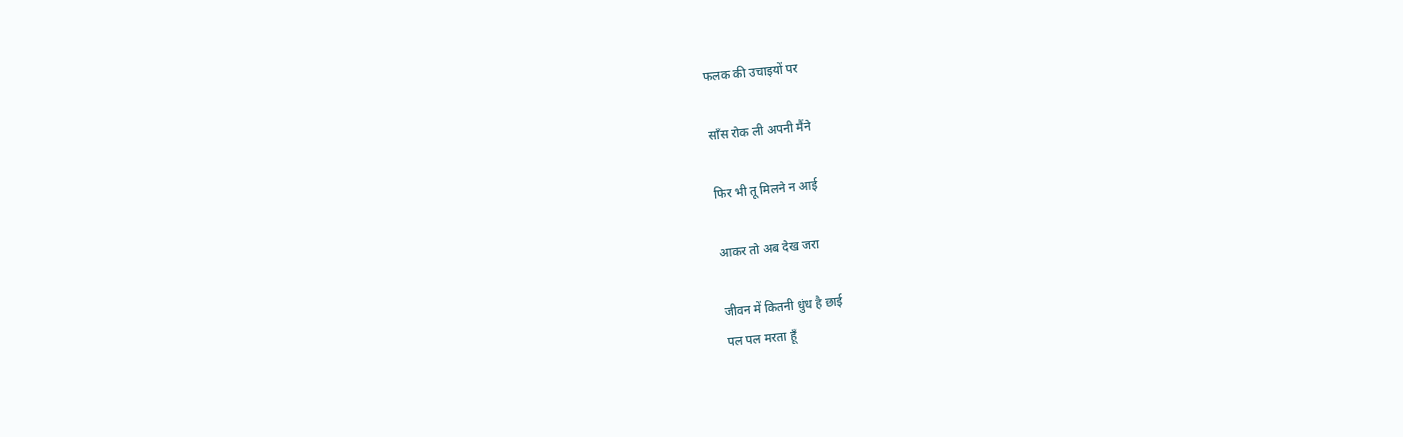फलक की उचाइयों पर

साँस रोक ली अपनी मैंने

फिर भी तू मिलने न आई

आकर तो अब देख जरा

जीवन में कितनी धुंध है छाई
पल पल मरता हूँ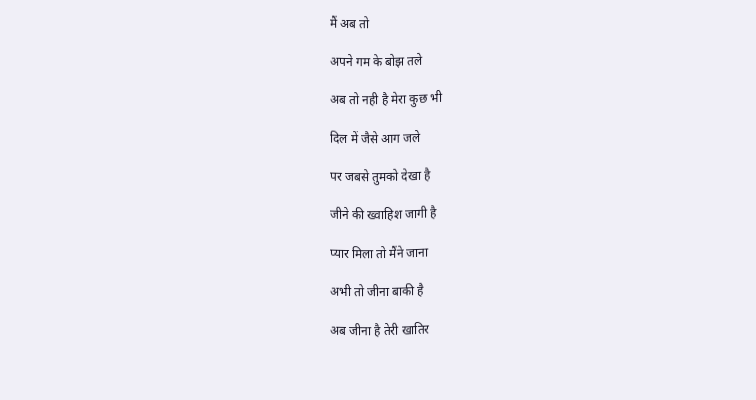मैं अब तो

अपने गम के बोझ तले

अब तो नही है मेरा कुछ भी

दिल में जैसे आग जले

पर जबसे तुमको देखा है

जीने की ख्वाहिश जागी है

प्यार मिला तो मैंने जाना

अभी तो जीना बाकी है

अब जीना है तेरी खातिर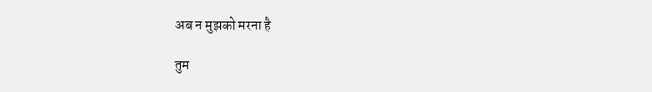अब न मुझको मरना है

तुम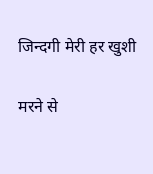जिन्दगी मेरी हर खुशी

मरने से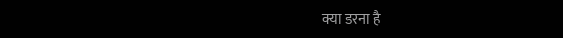क्या डरना है